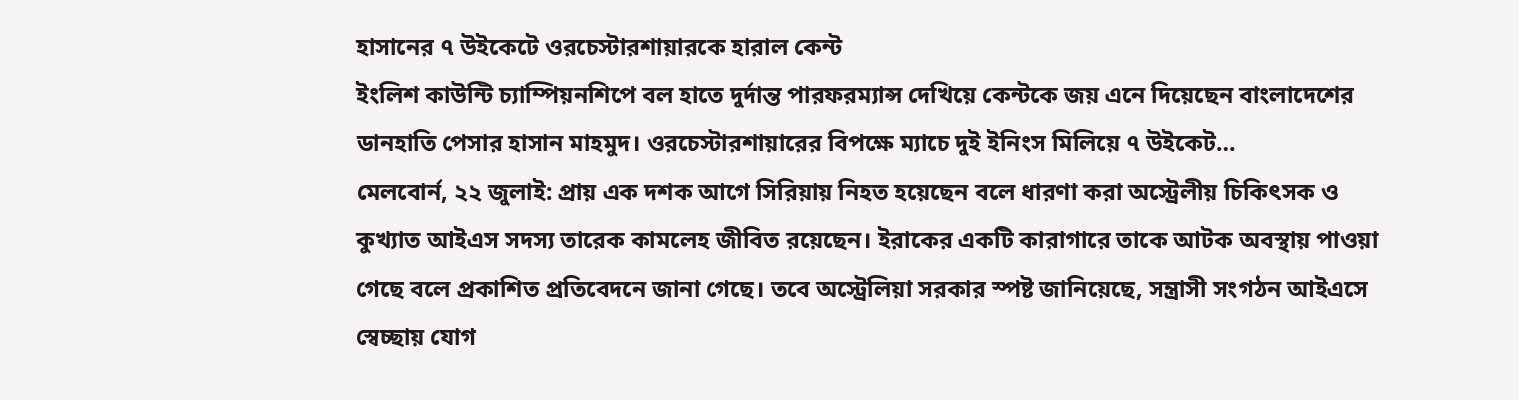হাসানের ৭ উইকেটে ওরচেস্টারশায়ারকে হারাল কেন্ট
ইংলিশ কাউন্টি চ্যাম্পিয়নশিপে বল হাতে দুর্দান্ত পারফরম্যান্স দেখিয়ে কেন্টকে জয় এনে দিয়েছেন বাংলাদেশের ডানহাতি পেসার হাসান মাহমুদ। ওরচেস্টারশায়ারের বিপক্ষে ম্যাচে দুই ইনিংস মিলিয়ে ৭ উইকেট…
মেলবোর্ন, ২২ জুলাই: প্রায় এক দশক আগে সিরিয়ায় নিহত হয়েছেন বলে ধারণা করা অস্ট্রেলীয় চিকিৎসক ও কুখ্যাত আইএস সদস্য তারেক কামলেহ জীবিত রয়েছেন। ইরাকের একটি কারাগারে তাকে আটক অবস্থায় পাওয়া গেছে বলে প্রকাশিত প্রতিবেদনে জানা গেছে। তবে অস্ট্রেলিয়া সরকার স্পষ্ট জানিয়েছে, সন্ত্রাসী সংগঠন আইএসে স্বেচ্ছায় যোগ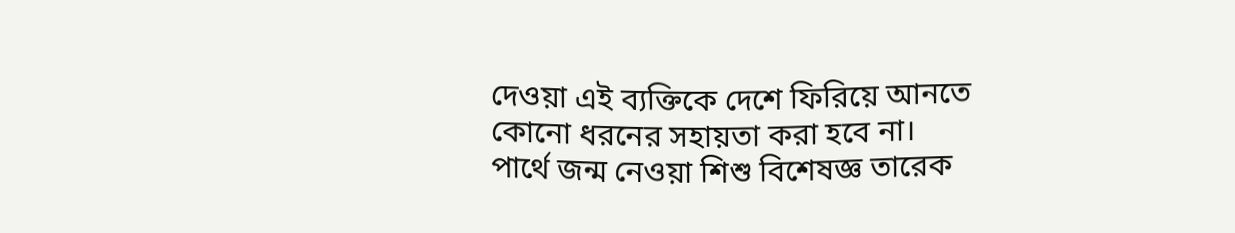দেওয়া এই ব্যক্তিকে দেশে ফিরিয়ে আনতে কোনো ধরনের সহায়তা করা হবে না।
পার্থে জন্ম নেওয়া শিশু বিশেষজ্ঞ তারেক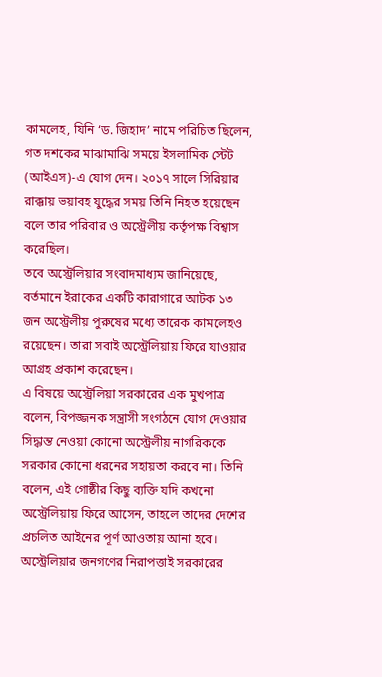কামলেহ, যিনি ‘ড. জিহাদ’ নামে পরিচিত ছিলেন, গত দশকের মাঝামাঝি সময়ে ইসলামিক স্টেট (আইএস)-এ যোগ দেন। ২০১৭ সালে সিরিয়ার রাক্কায় ভয়াবহ যুদ্ধের সময় তিনি নিহত হয়েছেন বলে তার পরিবার ও অস্ট্রেলীয় কর্তৃপক্ষ বিশ্বাস করেছিল।
তবে অস্ট্রেলিয়ার সংবাদমাধ্যম জানিয়েছে, বর্তমানে ইরাকের একটি কারাগারে আটক ১৩ জন অস্ট্রেলীয় পুরুষের মধ্যে তারেক কামলেহও রয়েছেন। তারা সবাই অস্ট্রেলিয়ায় ফিরে যাওয়ার আগ্রহ প্রকাশ করেছেন।
এ বিষয়ে অস্ট্রেলিয়া সরকারের এক মুখপাত্র বলেন, বিপজ্জনক সন্ত্রাসী সংগঠনে যোগ দেওয়ার সিদ্ধান্ত নেওয়া কোনো অস্ট্রেলীয় নাগরিককে সরকার কোনো ধরনের সহায়তা করবে না। তিনি বলেন, এই গোষ্ঠীর কিছু ব্যক্তি যদি কখনো অস্ট্রেলিয়ায় ফিরে আসেন, তাহলে তাদের দেশের প্রচলিত আইনের পূর্ণ আওতায় আনা হবে। অস্ট্রেলিয়ার জনগণের নিরাপত্তাই সরকারের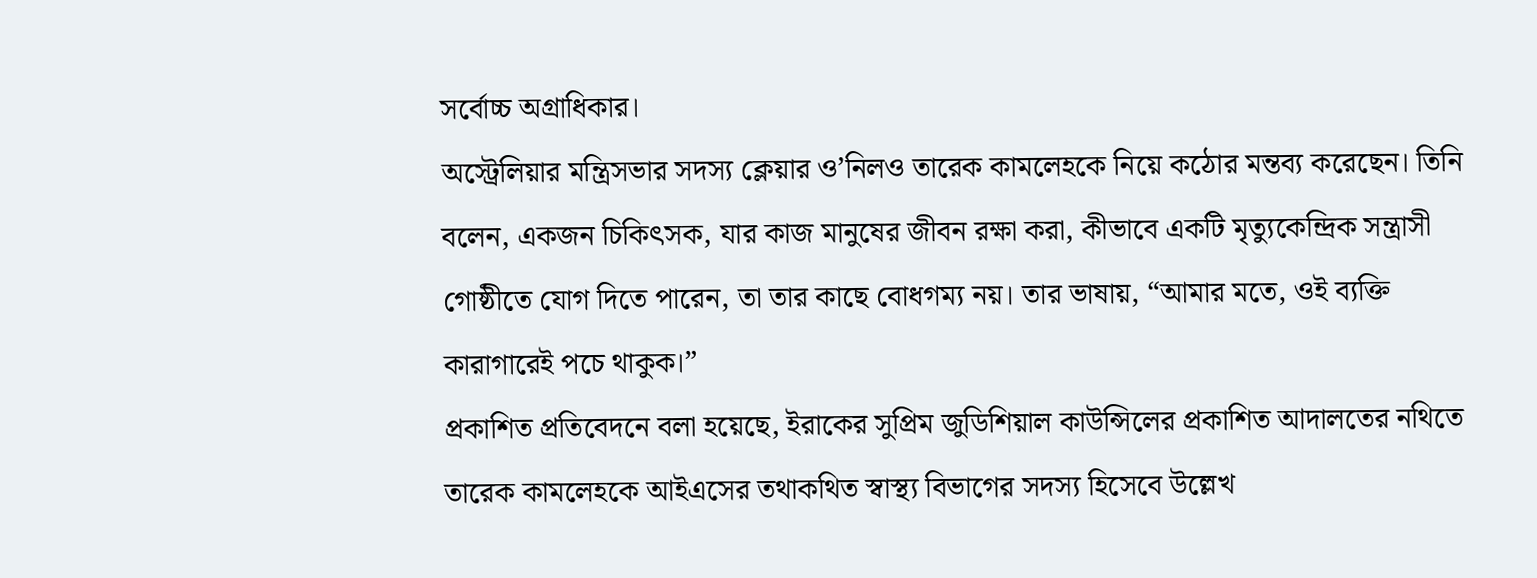সর্বোচ্চ অগ্রাধিকার।
অস্ট্রেলিয়ার মন্ত্রিসভার সদস্য ক্লেয়ার ও’নিলও তারেক কামলেহকে নিয়ে কঠোর মন্তব্য করেছেন। তিনি বলেন, একজন চিকিৎসক, যার কাজ মানুষের জীবন রক্ষা করা, কীভাবে একটি মৃত্যুকেন্দ্রিক সন্ত্রাসী গোষ্ঠীতে যোগ দিতে পারেন, তা তার কাছে বোধগম্য নয়। তার ভাষায়, “আমার মতে, ওই ব্যক্তি কারাগারেই পচে থাকুক।”
প্রকাশিত প্রতিবেদনে বলা হয়েছে, ইরাকের সুপ্রিম জুডিশিয়াল কাউন্সিলের প্রকাশিত আদালতের নথিতে তারেক কামলেহকে আইএসের তথাকথিত স্বাস্থ্য বিভাগের সদস্য হিসেবে উল্লেখ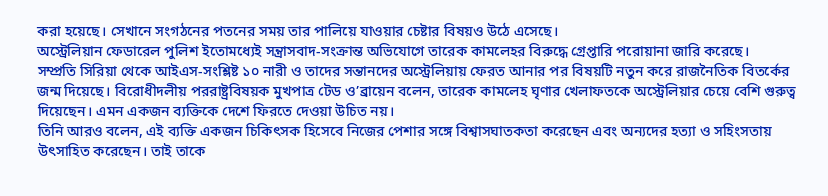করা হয়েছে। সেখানে সংগঠনের পতনের সময় তার পালিয়ে যাওয়ার চেষ্টার বিষয়ও উঠে এসেছে।
অস্ট্রেলিয়ান ফেডারেল পুলিশ ইতোমধ্যেই সন্ত্রাসবাদ-সংক্রান্ত অভিযোগে তারেক কামলেহর বিরুদ্ধে গ্রেপ্তারি পরোয়ানা জারি করেছে।
সম্প্রতি সিরিয়া থেকে আইএস-সংশ্লিষ্ট ১০ নারী ও তাদের সন্তানদের অস্ট্রেলিয়ায় ফেরত আনার পর বিষয়টি নতুন করে রাজনৈতিক বিতর্কের জন্ম দিয়েছে। বিরোধীদলীয় পররাষ্ট্রবিষয়ক মুখপাত্র টেড ও’ব্রায়েন বলেন, তারেক কামলেহ ঘৃণার খেলাফতকে অস্ট্রেলিয়ার চেয়ে বেশি গুরুত্ব দিয়েছেন। এমন একজন ব্যক্তিকে দেশে ফিরতে দেওয়া উচিত নয়।
তিনি আরও বলেন, এই ব্যক্তি একজন চিকিৎসক হিসেবে নিজের পেশার সঙ্গে বিশ্বাসঘাতকতা করেছেন এবং অন্যদের হত্যা ও সহিংসতায় উৎসাহিত করেছেন। তাই তাকে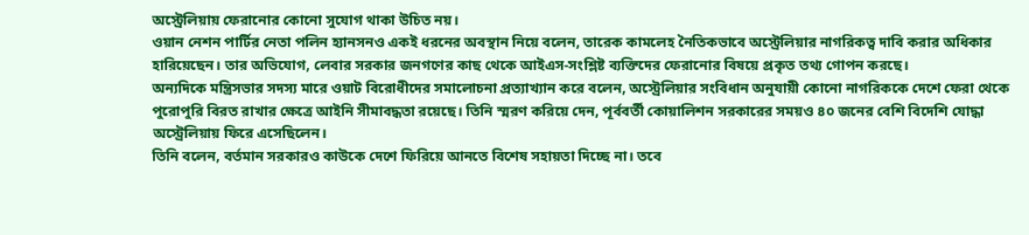অস্ট্রেলিয়ায় ফেরানোর কোনো সুযোগ থাকা উচিত নয়।
ওয়ান নেশন পার্টির নেতা পলিন হ্যানসনও একই ধরনের অবস্থান নিয়ে বলেন, তারেক কামলেহ নৈতিকভাবে অস্ট্রেলিয়ার নাগরিকত্ব দাবি করার অধিকার হারিয়েছেন। তার অভিযোগ, লেবার সরকার জনগণের কাছ থেকে আইএস-সংশ্লিষ্ট ব্যক্তিদের ফেরানোর বিষয়ে প্রকৃত তথ্য গোপন করছে।
অন্যদিকে মন্ত্রিসভার সদস্য মারে ওয়াট বিরোধীদের সমালোচনা প্রত্যাখ্যান করে বলেন, অস্ট্রেলিয়ার সংবিধান অনুযায়ী কোনো নাগরিককে দেশে ফেরা থেকে পুরোপুরি বিরত রাখার ক্ষেত্রে আইনি সীমাবদ্ধতা রয়েছে। তিনি স্মরণ করিয়ে দেন, পূর্ববর্তী কোয়ালিশন সরকারের সময়ও ৪০ জনের বেশি বিদেশি যোদ্ধা অস্ট্রেলিয়ায় ফিরে এসেছিলেন।
তিনি বলেন, বর্তমান সরকারও কাউকে দেশে ফিরিয়ে আনতে বিশেষ সহায়তা দিচ্ছে না। তবে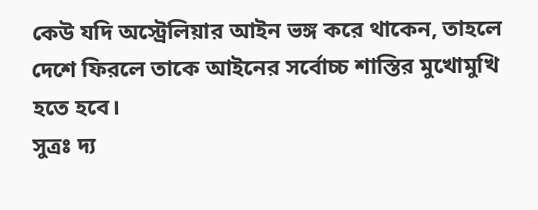কেউ যদি অস্ট্রেলিয়ার আইন ভঙ্গ করে থাকেন, তাহলে দেশে ফিরলে তাকে আইনের সর্বোচ্চ শাস্তির মুখোমুখি হতে হবে।
সুত্রঃ দ্য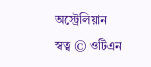অস্ট্রেলিয়ান
স্বত্ব © ওটিএন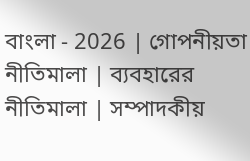বাংলা - 2026 | গোপনীয়তা নীতিমালা | ব্যবহারের নীতিমালা | সম্পাদকীয়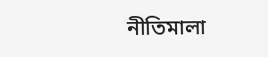নীতিমালা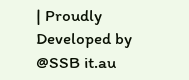| Proudly Developed by @SSB it.au